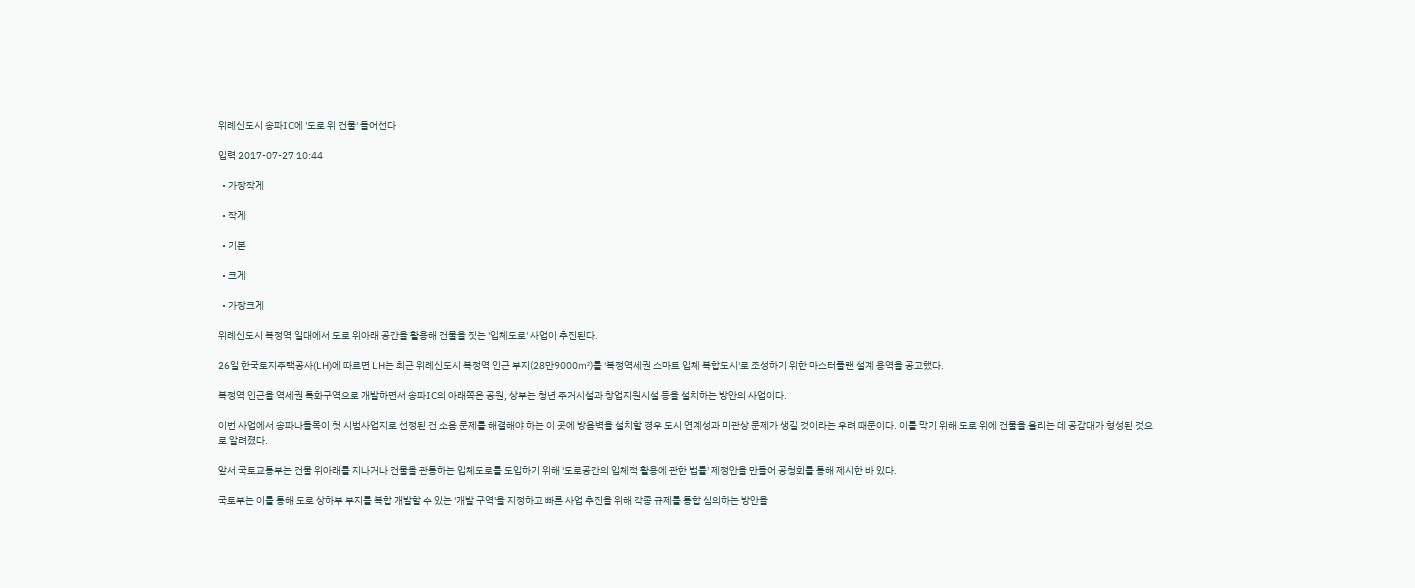위례신도시 송파IC에 '도로 위 건물' 들어선다

입력 2017-07-27 10:44

  • 가장작게

  • 작게

  • 기본

  • 크게

  • 가장크게

위례신도시 복정역 일대에서 도로 위아래 공간을 활용해 건물을 짓는 '입체도로' 사업이 추진된다.

26일 한국토지주택공사(LH)에 따르면 LH는 최근 위례신도시 복정역 인근 부지(28만9000㎡)를 '복정역세권 스마트 입체 복합도시'로 조성하기 위한 마스터플랜 설계 용역을 공고했다.

복정역 인근을 역세권 특화구역으로 개발하면서 송파IC의 아래쪽은 공원, 상부는 청년 주거시설과 창업지원시설 등을 설치하는 방안의 사업이다.

이번 사업에서 송파나들목이 첫 시범사업지로 선정된 건 소음 문제를 해결해야 하는 이 곳에 방음벽을 설치할 경우 도시 연계성과 미관상 문제가 생길 것이라는 우려 때문이다. 이를 막기 위해 도로 위에 건물을 올리는 데 공감대가 형성된 것으로 알려졌다.

앞서 국토교통부는 건물 위아래를 지나거나 건물을 관통하는 입체도로를 도입하기 위해 '도로공간의 입체적 활용에 관한 법률' 제정안을 만들어 공청회를 통해 제시한 바 있다.

국토부는 이를 통해 도로 상하부 부지를 복합 개발할 수 있는 '개발 구역'을 지정하고 빠른 사업 추진을 위해 각종 규제를 통합 심의하는 방안을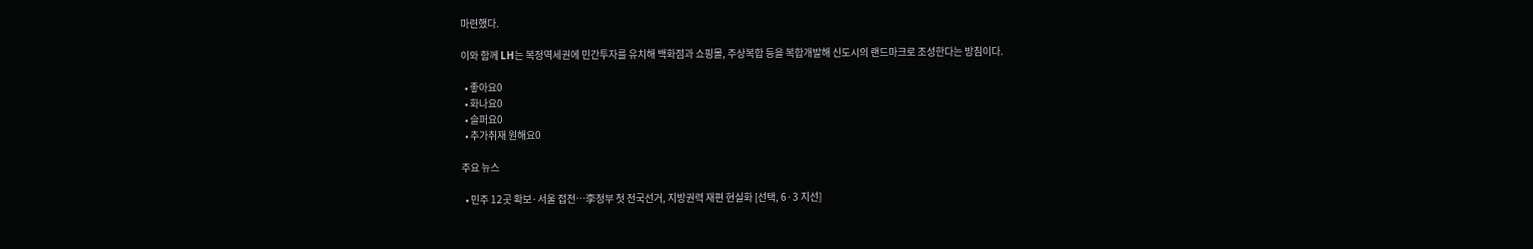마련했다.

이와 함께 LH는 복정역세권에 민간투자를 유치해 백화점과 쇼핑몰, 주상복합 등을 복합개발해 신도시의 랜드마크로 조성한다는 방침이다.

  • 좋아요0
  • 화나요0
  • 슬퍼요0
  • 추가취재 원해요0

주요 뉴스

  • 민주 12곳 확보·서울 접전…李정부 첫 전국선거, 지방권력 재편 현실화 [선택, 6·3 지선]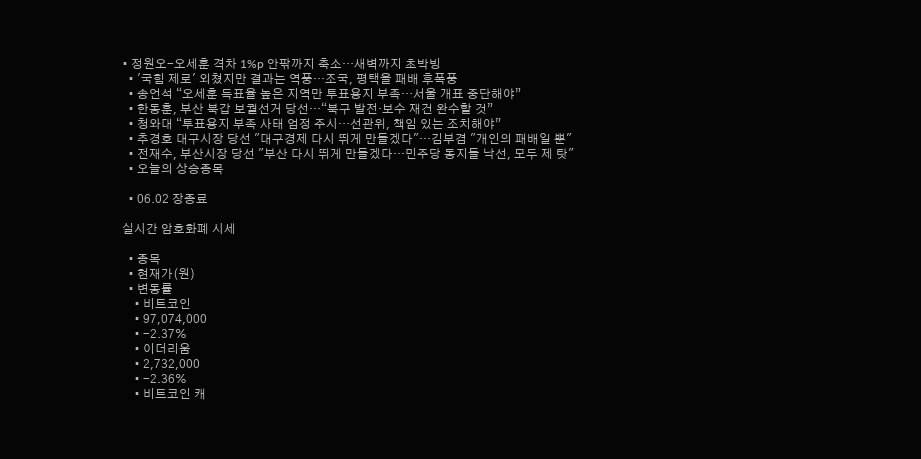• 정원오-오세훈 격차 1%p 안팎까지 축소…새벽까지 초박빙
  • '국힘 제로' 외쳤지만 결과는 역풍…조국, 평택을 패배 후폭풍
  • 송언석 “오세훈 득표율 높은 지역만 투표용지 부족…서울 개표 중단해야”
  • 한동훈, 부산 북갑 보궐선거 당선…“북구 발전·보수 재건 완수할 것”
  • 청와대 “투표용지 부족 사태 엄정 주시…선관위, 책임 있는 조치해야”
  • 추경호 대구시장 당선 "대구경제 다시 뛰게 만들겠다"…김부겸 "개인의 패배일 뿐"
  • 전재수, 부산시장 당선 "부산 다시 뛰게 만들겠다…민주당 동지들 낙선, 모두 제 탓"
  • 오늘의 상승종목

  • 06.02 장종료

실시간 암호화폐 시세

  • 종목
  • 현재가(원)
  • 변동률
    • 비트코인
    • 97,074,000
    • -2.37%
    • 이더리움
    • 2,732,000
    • -2.36%
    • 비트코인 캐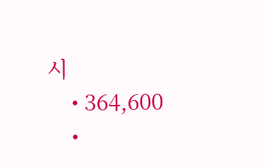시
    • 364,600
    •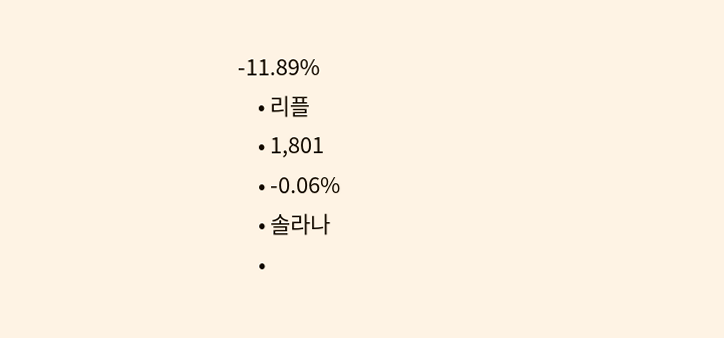-11.89%
    • 리플
    • 1,801
    • -0.06%
    • 솔라나
    •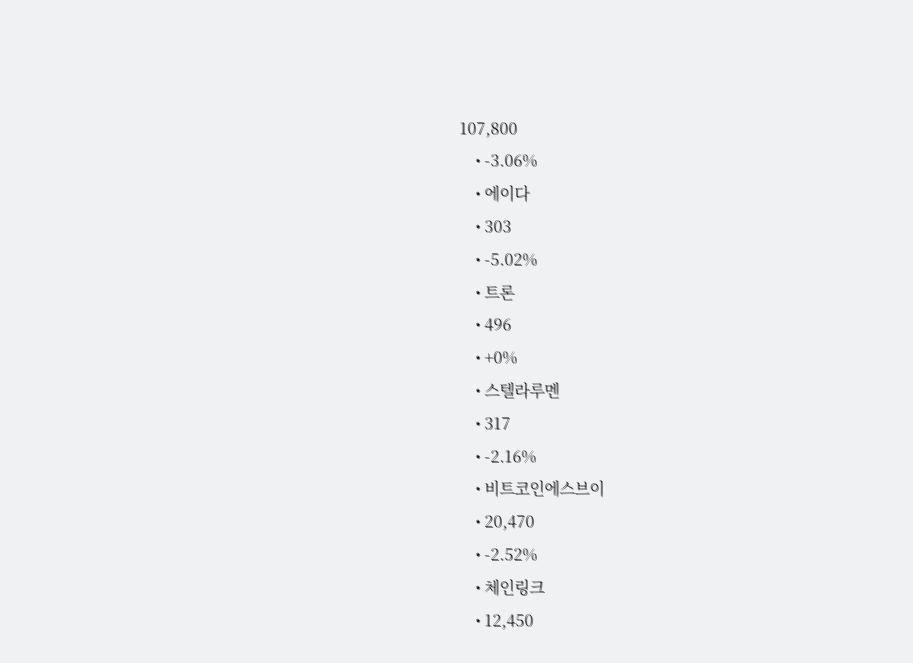107,800
    • -3.06%
    • 에이다
    • 303
    • -5.02%
    • 트론
    • 496
    • +0%
    • 스텔라루멘
    • 317
    • -2.16%
    • 비트코인에스브이
    • 20,470
    • -2.52%
    • 체인링크
    • 12,450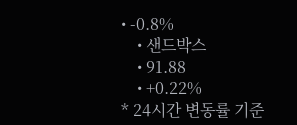• -0.8%
    • 샌드박스
    • 91.88
    • +0.22%
* 24시간 변동률 기준